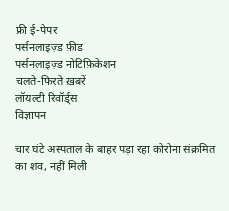फ्री ई-पेपर
पर्सनलाइज़्ड फ़ीड
पर्सनलाइज़्ड नोटिफ़िकेशन
चलते-फिरते ख़बरें
लॉयल्टी रिवॉर्ड्स
विज्ञापन

चार घंटे अस्पताल के बाहर पड़ा रहा कोरोना संक्रमित का शव, नहीं मिली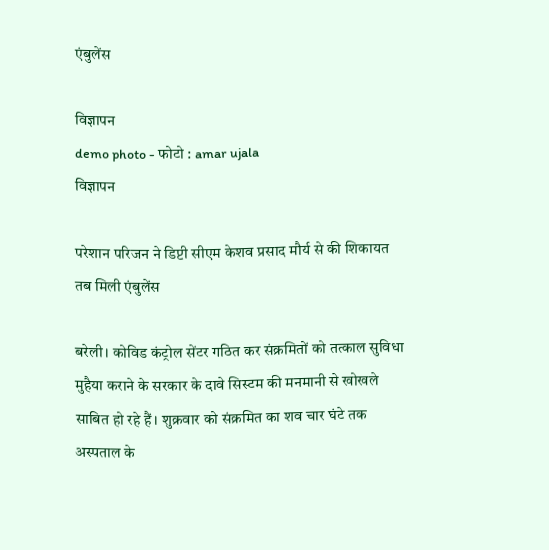एंबुलेंस

विज्ञापन
demo photo - फोटो : amar ujala
विज्ञापन

परेशान परिजन ने डिप्टी सीएम केशव प्रसाद मौर्य से की शिकायत तब मिली एंबुलेंस

बरेली। कोविड कंट्रोल सेंटर गठित कर संक्रमितों को तत्काल सुविधा मुहैया कराने के सरकार के दावे सिस्टम की मनमानी से खोखले साबित हो रहे हैं। शुक्रवार को संक्रमित का शव चार घंटे तक अस्पताल के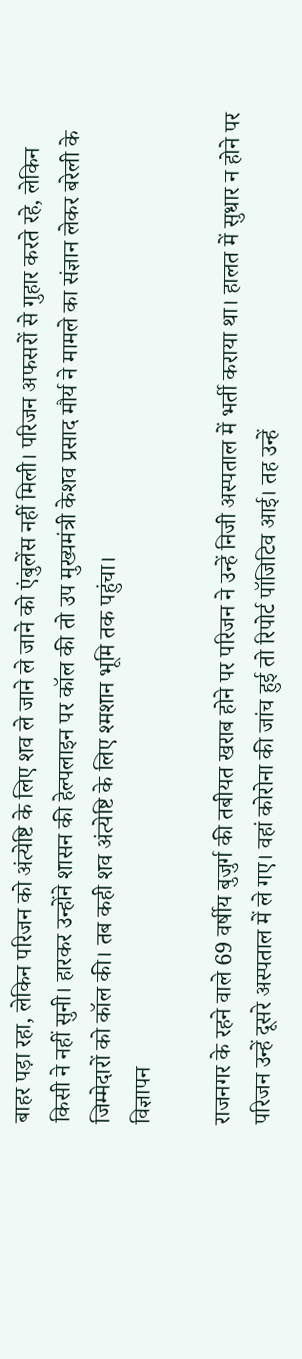बाहर पड़ा रहा, लेकिन परिजन को अंत्येष्टि के लिए शव ले जाने ले जाने को एंबुलेंस नहीं मिली। परिजन अफसरों से गुहार करते रहे, लेकिन किसी ने नहीं सुनी। हारकर उन्होंने शासन की हेल्पलाइन पर कॉल की तो उप मुख्यमंत्री केशव प्रसाद मौर्य ने मामले का संज्ञान लेकर बरेली के जिम्मेदारों को कॉल की। तब कही शव अंत्येष्टि के लिए श्मशान भूमि तक पहुंचा।
विज्ञापन

राजनगर के रहने वाले 69 वर्षीय बुजुर्ग की तबीयत खराब होने पर परिजन ने उन्हें निजी अस्पताल में भर्ती कराया था। हालत में सुधार न होने पर परिजन उन्हें दूसरे अस्पताल में ले गए। वहां कोरोना की जांच हुई तो रिपोर्ट पॉजिटिव आई। तह उन्हें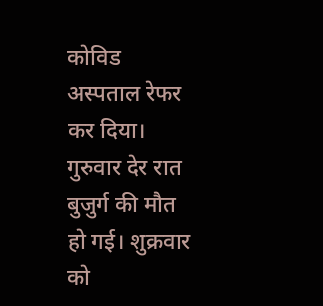कोविड अस्पताल रेफर कर दिया। गुरुवार देर रात बुजुर्ग की मौत हो गई। शुक्रवार को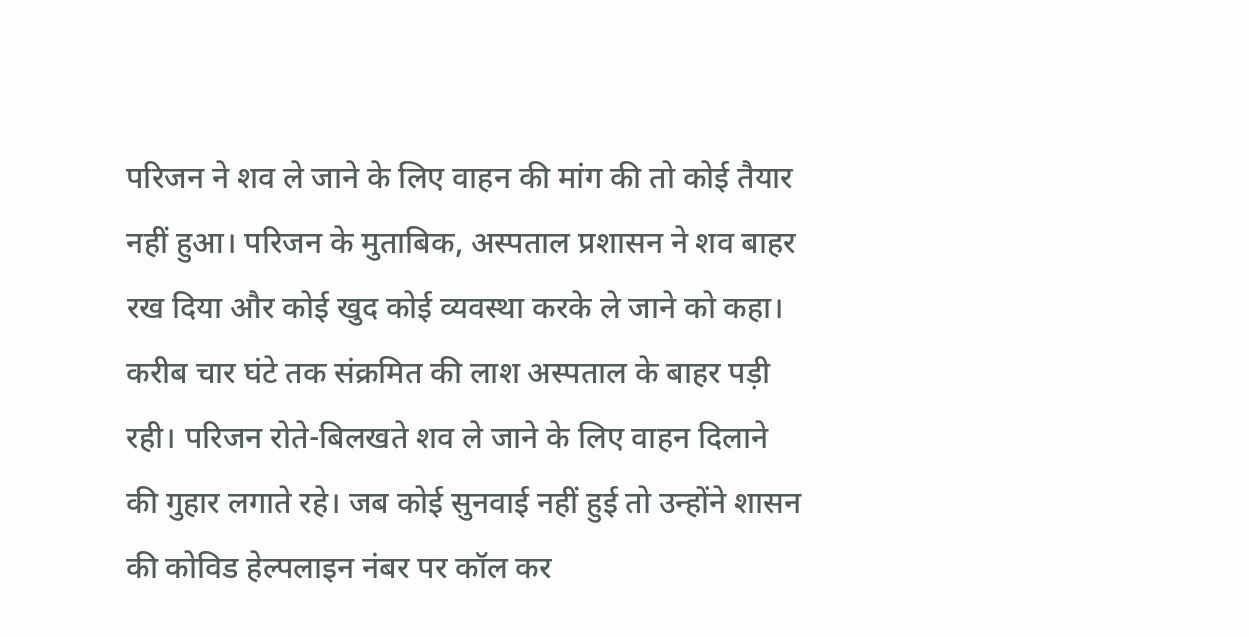परिजन ने शव ले जाने के लिए वाहन की मांग की तो कोई तैयार नहीं हुआ। परिजन के मुताबिक, अस्पताल प्रशासन ने शव बाहर रख दिया और कोई खुद कोई व्यवस्था करके ले जाने को कहा। करीब चार घंटे तक संक्रमित की लाश अस्पताल के बाहर पड़ी रही। परिजन रोते-बिलखते शव ले जाने के लिए वाहन दिलाने की गुहार लगाते रहे। जब कोई सुनवाई नहीं हुई तो उन्होंने शासन की कोविड हेल्पलाइन नंबर पर कॉल कर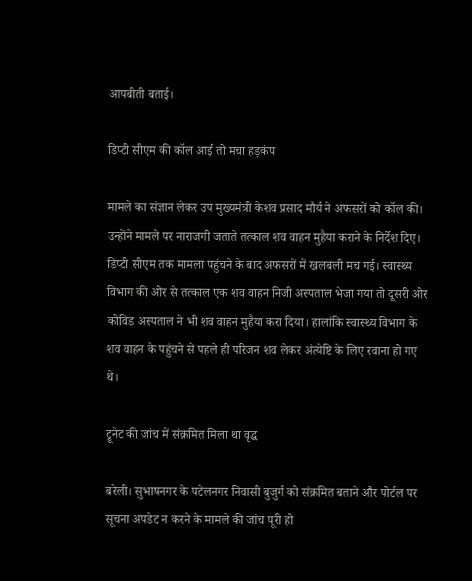आपबीती बताई।

डिप्टी सीएम की कॉल आई तो मचा हड़कंप

मामले का संज्ञान लेकर उप मुख्यमंत्री केशव प्रसाद मौर्य ने अफसरों को कॉल की। उन्होंने मामले पर नाराजगी जताते तत्काल शव वाहन मुहैया कराने के निर्देश दिए। डिप्टी सीएम तक मामला पहुंचने के बाद अफसरों में खलबली मच गई। स्वास्थ्य विभाग की ओर से तत्काल एक शव वाहन निजी अस्पताल भेजा गया तो दूसरी ओर कोविड अस्पताल ने भी शव वाहन मुहैया करा दिया। हालांकि स्वास्थ्य विभाग के शव वाहन के पहुंचने से पहले ही परिजन शव लेकर अंत्येष्टि के लिए रवाना हो गए थे।

ट्रूनेट की जांच में संक्रमित मिला था वृद्ध

बरेली। सुभाषनगर के पटेलनगर निवासी बुजुर्ग को संक्रमित बताने और पोर्टल पर सूचना अपडेट न करने के मामले की जांच पूरी हो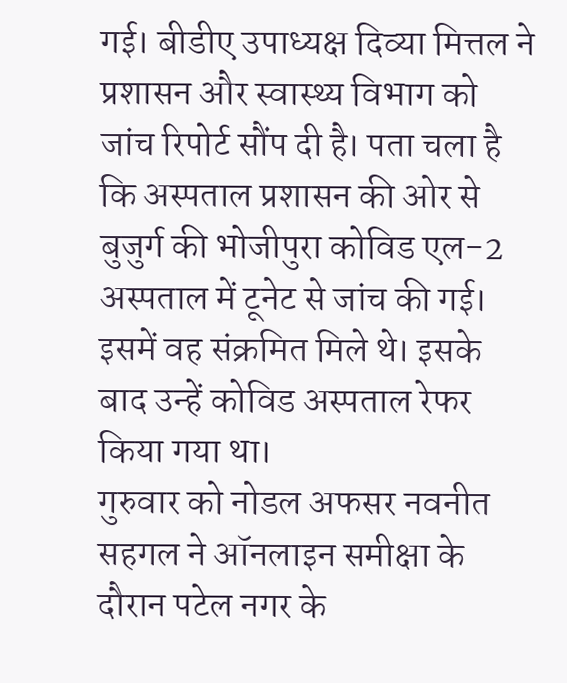गई। बीडीए उपाध्यक्ष दिव्या मित्तल ने प्रशासन और स्वास्थ्य विभाग को जांच रिपोर्ट सौंप दी है। पता चला है कि अस्पताल प्रशासन की ओर से बुजुर्ग की भोजीपुरा कोविड एल-2 अस्पताल में टूनेट से जांच की गई। इसमें वह संक्रमित मिले थे। इसके बाद उन्हें कोविड अस्पताल रेफर किया गया था।
गुरुवार को नोडल अफसर नवनीत सहगल ने ऑनलाइन समीक्षा के दौरान पटेल नगर के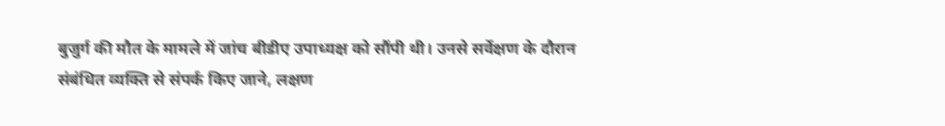बुजुर्ग की मौत के मामले में जांच बीडीए उपाध्यक्ष को सौंपी थी। उनसे सर्वेक्षण के दौरान संबंधित व्यक्ति से संपर्क किए जाने, लक्षण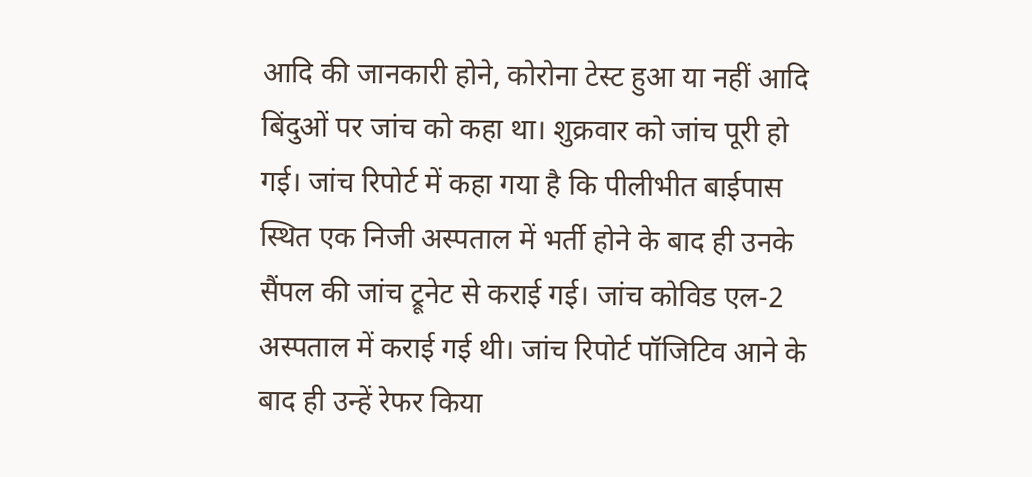आदि की जानकारी होने, कोरोना टेस्ट हुआ या नहीं आदि बिंदुओं पर जांच को कहा था। शुक्रवार को जांच पूरी हो गई। जांच रिपोर्ट में कहा गया है कि पीलीभीत बाईपास स्थित एक निजी अस्पताल में भर्ती होने के बाद ही उनके सैंपल की जांच ट्रूनेट से कराई गई। जांच कोविड एल-2 अस्पताल में कराई गई थी। जांच रिपोर्ट पॉजिटिव आने के बाद ही उन्हें रेफर किया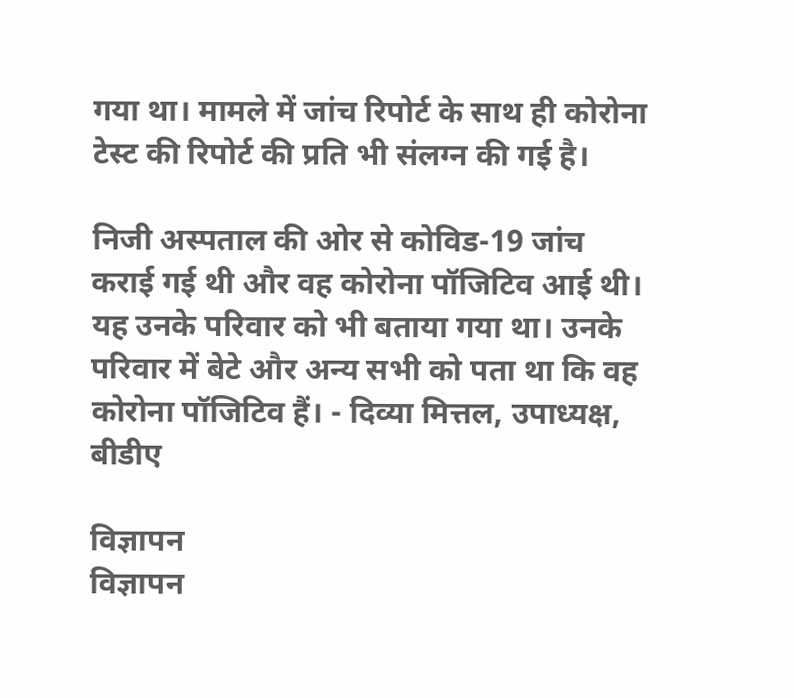गया था। मामले में जांच रिपोर्ट के साथ ही कोरोना टेस्ट की रिपोर्ट की प्रति भी संलग्न की गई है।

निजी अस्पताल की ओर से कोविड-19 जांच कराई गई थी और वह कोरोना पॉजिटिव आई थी। यह उनके परिवार को भी बताया गया था। उनके परिवार में बेटे और अन्य सभी को पता था कि वह कोरोना पॉजिटिव हैं। - दिव्या मित्तल, उपाध्यक्ष, बीडीए

विज्ञापन
विज्ञापन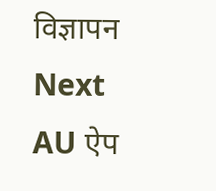विज्ञापन
Next
AU ऐप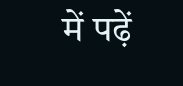में पढ़ें